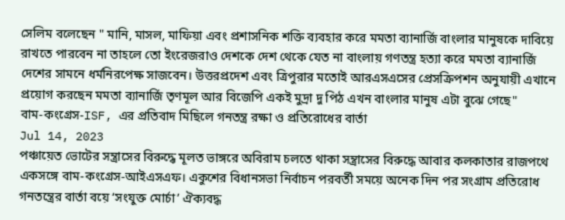সেলিম বলেছেন " মানি, মাসল, মাফিয়া এবং প্রশাসনিক শক্তি ব্যবহার করে মমতা ব্যানার্জি বাংলার মানুষকে দাবিয়ে রাখতে পারবেন না তাহলে তো ইংরেজরাও দেশকে দেশ থেকে যেত না বাংলায় গণতন্ত্র হত্যা করে মমতা ব্যানার্জি দেশের সামনে ধর্মনিরপেক্ষ সাজবেন। উত্তরপ্রদেশ এবং ত্রিপুরার মতোই আরএসএসের প্রেসক্রিপশন অনুযায়ী এখানে প্রয়োগ করছেন মমতা ব্যানার্জি তৃণমূল আর বিজেপি একই মুদ্রা দু পিঠ এখন বাংলার মানুষ এটা বুঝে গেছে"
বাম-কংগ্রেস-ISF, এর প্রতিবাদ মিছিলে গনতন্ত্র রক্ষা ও প্রতিরোধের বার্তা
Jul 14, 2023
পঞ্চায়েত ভোটের সন্ত্রাসের বিরুদ্ধে মূলত ভাঙ্গরে অবিরাম চলতে থাকা সন্ত্রাসের বিরুদ্ধে আবার কলকাতার রাজপথে একসঙ্গে বাম-কংগ্রেস-আইএসএফ। একুশের বিধানসভা নির্বাচন পরবর্তী সময়ে অনেক দিন পর সংগ্রাম প্রতিরোধ গনতন্ত্রের বার্তা বয়ে ‘সংযুক্ত মোর্চা’ ঐক্যবদ্ধ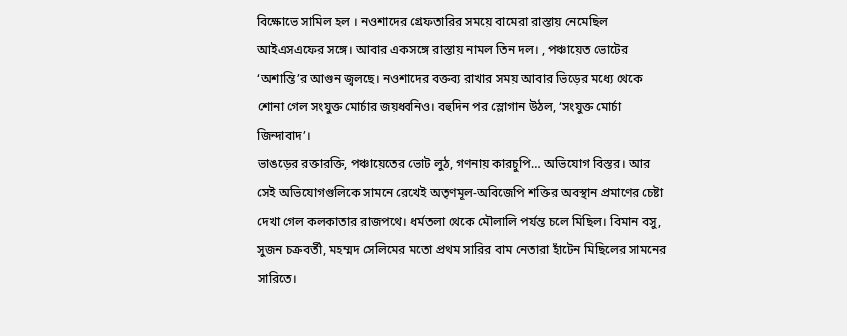বিক্ষোভে সামিল হল । নওশাদের গ্রেফতারির সময়ে বামেরা রাস্তায় নেমেছিল আইএসএফের সঙ্গে। আবার একসঙ্গে রাস্তায় নামল তিন দল। , পঞ্চায়েত ভোটের ‘অশান্তি’র আগুন জ্বলছে। নওশাদের বক্তব্য রাখার সময় আবার ভিড়ের মধ্যে থেকে শোনা গেল সংযুক্ত মোর্চার জয়ধ্বনিও। বহুদিন পর স্লোগান উঠল, ‘সংযুক্ত মোর্চা জিন্দাবাদ’।
ভাঙড়ের রক্তারক্তি, পঞ্চায়েতের ভোট লুঠ, গণনায় কারচুপি… অভিযোগ বিস্তর। আর সেই অভিযোগগুলিকে সামনে রেখেই অতৃণমূল-অবিজেপি শক্তির অবস্থান প্রমাণের চেষ্টা দেখা গেল কলকাতার রাজপথে। ধর্মতলা থেকে মৌলালি পর্যন্ত চলে মিছিল। বিমান বসু, সুজন চক্রবর্তী, মহম্মদ সেলিমের মতো প্রথম সারির বাম নেতারা হাঁটেন মিছিলের সামনের সারিতে।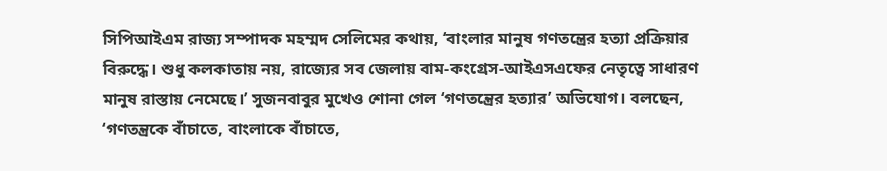সিপিআইএম রাজ্য সম্পাদক মহম্মদ সেলিমের কথায়, ‘বাংলার মানুষ গণতন্ত্রের হত্যা প্রক্রিয়ার বিরুদ্ধে। শুধু কলকাতায় নয়, রাজ্যের সব জেলায় বাম-কংগ্রেস-আইএসএফের নেতৃত্বে সাধারণ মানুষ রাস্তায় নেমেছে।’ সুজনবাবুর মুখেও শোনা গেল ‘গণতন্ত্রের হত্যার’ অভিযোগ। বলছেন, ‘গণতন্ত্রকে বাঁচাতে, বাংলাকে বাঁচাতে,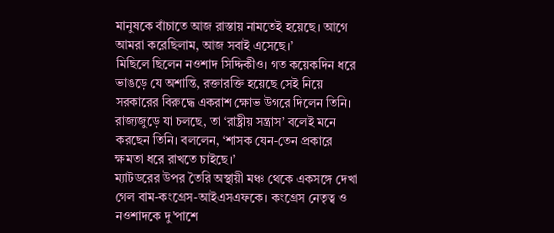মানুষকে বাঁচাতে আজ রাস্তায় নামতেই হয়েছে। আগে আমরা করেছিলাম, আজ সবাই এসেছে।’
মিছিলে ছিলেন নওশাদ সিদ্দিকীও। গত কয়েকদিন ধরে ভাঙড়ে যে অশান্তি, রক্তারক্তি হয়েছে সেই নিয়ে সরকারের বিরুদ্ধে একরাশ ক্ষোভ উগরে দিলেন তিনি। রাজ্যজুড়ে যা চলছে, তা ‘রাষ্ট্রীয় সন্ত্রাস’ বলেই মনে করছেন তিনি। বললেন, ‘শাসক যেন-তেন প্রকারে ক্ষমতা ধরে রাখতে চাইছে।’
ম্যাটডরের উপর তৈরি অস্থায়ী মঞ্চ থেকে একসঙ্গে দেখা গেল বাম-কংগ্রেস-আইএসএফকে। কংগ্রেস নেতৃত্ব ও নওশাদকে দু’পাশে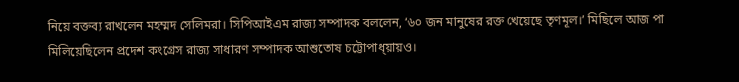নিয়ে বক্তব্য রাখলেন মহম্মদ সেলিমরা। সিপিআইএম রাজ্য সম্পাদক বললেন, ‘৬০ জন মানুষের রক্ত খেয়েছে তৃণমূল।’ মিছিলে আজ পা মিলিয়েছিলেন প্রদেশ কংগ্রেস রাজ্য সাধারণ সম্পাদক আশুতোষ চট্টোপাধ্য়ায়ও।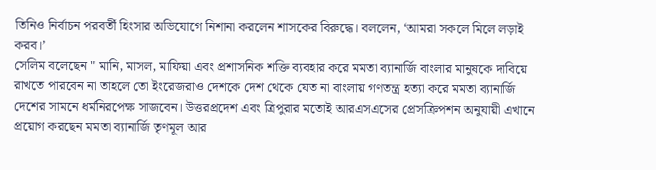তিনিও নির্বাচন পরবর্তী হিংসার অভিযোগে নিশানা করলেন শাসকের বিরুদ্ধে। বললেন, ‘আমরা সকলে মিলে লড়াই করব।’
সেলিম বলেছেন " মানি, মাসল, মাফিয়া এবং প্রশাসনিক শক্তি ব্যবহার করে মমতা ব্যানার্জি বাংলার মানুষকে দাবিয়ে রাখতে পারবেন না তাহলে তো ইংরেজরাও দেশকে দেশ থেকে যেত না বাংলায় গণতন্ত্র হত্যা করে মমতা ব্যানার্জি দেশের সামনে ধর্মনিরপেক্ষ সাজবেন। উত্তরপ্রদেশ এবং ত্রিপুরার মতোই আরএসএসের প্রেসক্রিপশন অনুযায়ী এখানে প্রয়োগ করছেন মমতা ব্যানার্জি তৃণমূল আর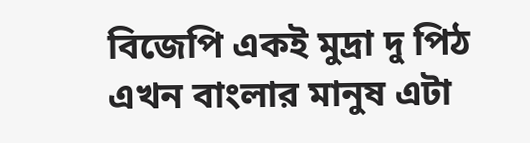বিজেপি একই মুদ্রা দু পিঠ এখন বাংলার মানুষ এটা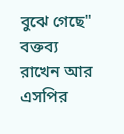বুঝে গেছে"
বক্তব্য রাখেন আর এসপির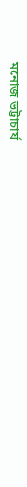মনোজ ভট্টাচার্য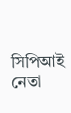সিপিআই নেতা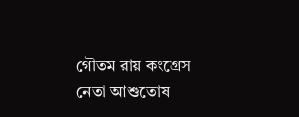গৌতম রায় কংগ্রেস নেতা আশুতোষ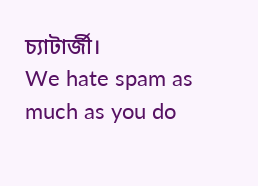চ্যাটার্জী।
We hate spam as much as you do